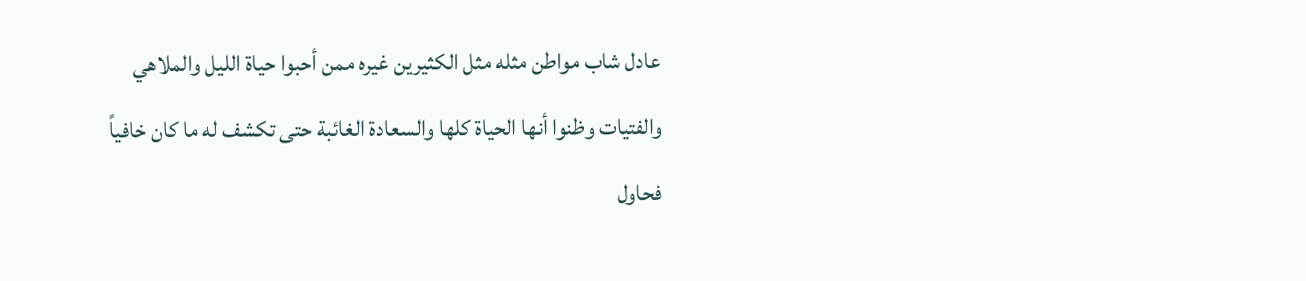عادل شاب مواطن مثله مثل الكثيرين غيره ممن أحبوا حياة الليل والملاهي والفتيات وظنوا أنها الحياة كلها والسعادة الغائبة حتى تكشف له ما كان خافياً فحاول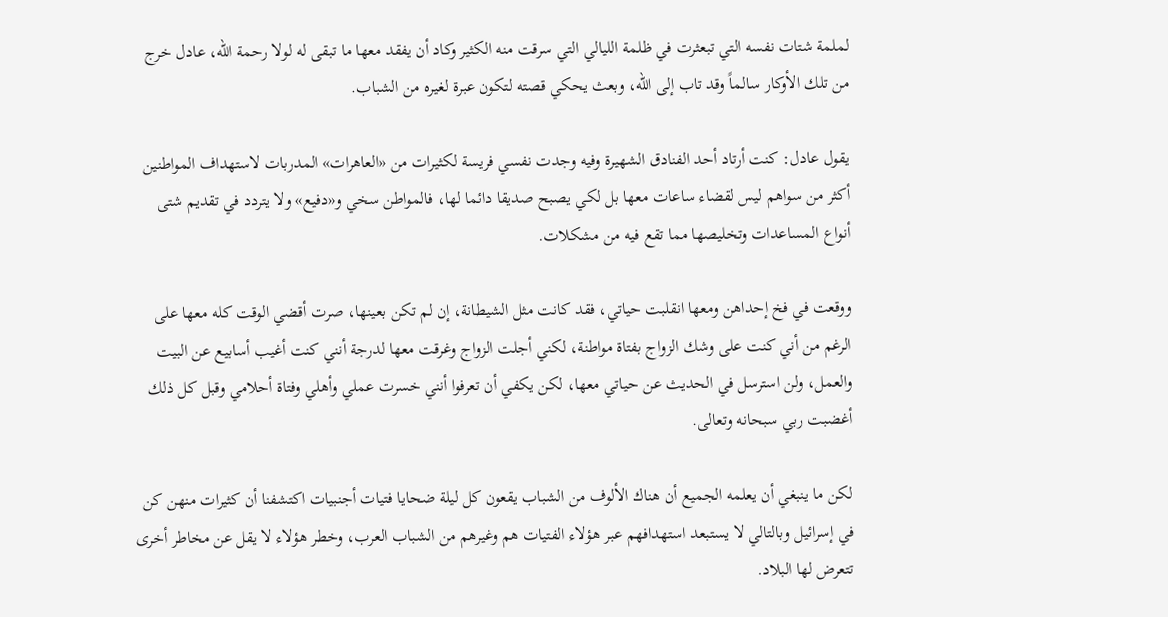لملمة شتات نفسه التي تبعثرت في ظلمة الليالي التي سرقت منه الكثير وكاد أن يفقد معها ما تبقى له لولا رحمة الله، عادل خرج من تلك الأوكار سالماً وقد تاب إلى الله، وبعث يحكي قصته لتكون عبرة لغيره من الشباب.

يقول عادل: كنت أرتاد أحد الفنادق الشهيرة وفيه وجدت نفسي فريسة لكثيرات من «العاهرات» المدربات لاستهداف المواطنين أكثر من سواهم ليس لقضاء ساعات معها بل لكي يصبح صديقا دائما لها، فالمواطن سخي و«دفيع» ولا يتردد في تقديم شتى أنواع المساعدات وتخليصها مما تقع فيه من مشكلات.

ووقعت في فخ إحداهن ومعها انقلبت حياتي، فقد كانت مثل الشيطانة، إن لم تكن بعينها، صرت أقضي الوقت كله معها على الرغم من أني كنت على وشك الزواج بفتاة مواطنة، لكني أجلت الزواج وغرقت معها لدرجة أنني كنت أغيب أسابيع عن البيت والعمل، ولن استرسل في الحديث عن حياتي معها، لكن يكفي أن تعرفوا أنني خسرت عملي وأهلي وفتاة أحلامي وقبل كل ذلك أغضبت ربي سبحانه وتعالى.

لكن ما ينبغي أن يعلمه الجميع أن هناك الألوف من الشباب يقعون كل ليلة ضحايا فتيات أجنبيات اكتشفنا أن كثيرات منهن كن في إسرائيل وبالتالي لا يستبعد استهدافهم عبر هؤلاء الفتيات هم وغيرهم من الشباب العرب، وخطر هؤلاء لا يقل عن مخاطر أخرى تتعرض لها البلاد.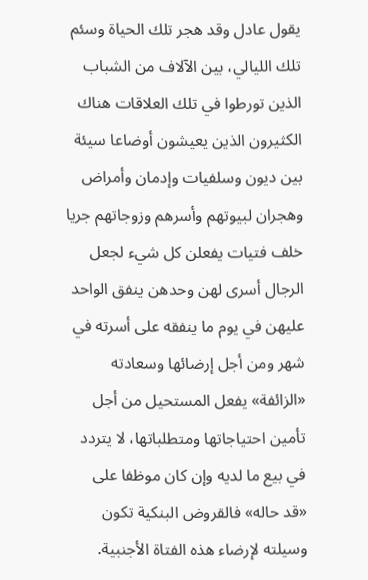يقول عادل وقد هجر تلك الحياة وسئم تلك الليالي، بين الآلاف من الشباب الذين تورطوا في تلك العلاقات هناك الكثيرون الذين يعيشون أوضاعا سيئة بين ديون وسلفيات وإدمان وأمراض وهجران لبيوتهم وأسرهم وزوجاتهم جريا خلف فتيات يفعلن كل شيء لجعل الرجال أسرى لهن وحدهن ينفق الواحد عليهن في يوم ما ينفقه على أسرته في شهر ومن أجل إرضائها وسعادته «الزائفة» يفعل المستحيل من أجل تأمين احتياجاتها ومتطلباتها، لا يتردد في بيع ما لديه وإن كان موظفا على «قد حاله» فالقروض البنكية تكون وسيلته لإرضاء هذه الفتاة الأجنبية.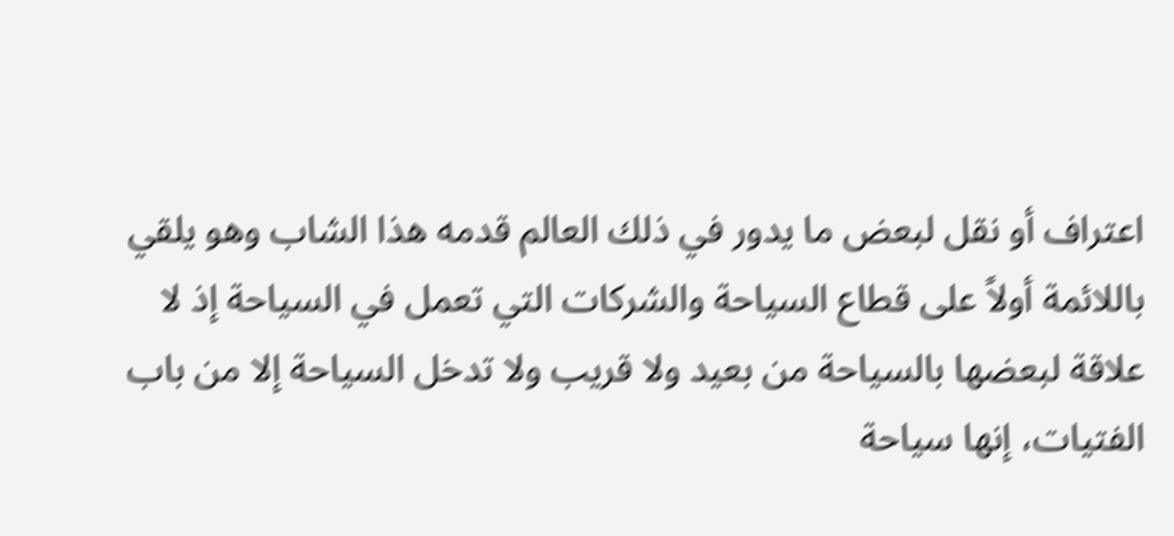اعتراف أو نقل لبعض ما يدور في ذلك العالم قدمه هذا الشاب وهو يلقي باللائمة أولاً على قطاع السياحة والشركات التي تعمل في السياحة إذ لا علاقة لبعضها بالسياحة من بعيد ولا قريب ولا تدخل السياحة إلا من باب الفتيات، إنها سياحة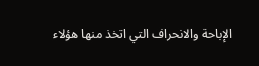الإباحة والانحراف التي اتخذ منها هؤلاء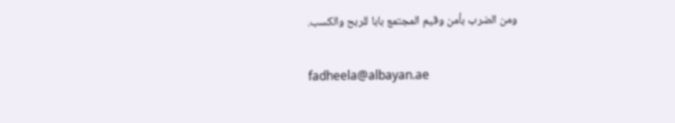ومن الضرب بأمن وقيم المجتمع بابا للربح والكسب.

fadheela@albayan.ae